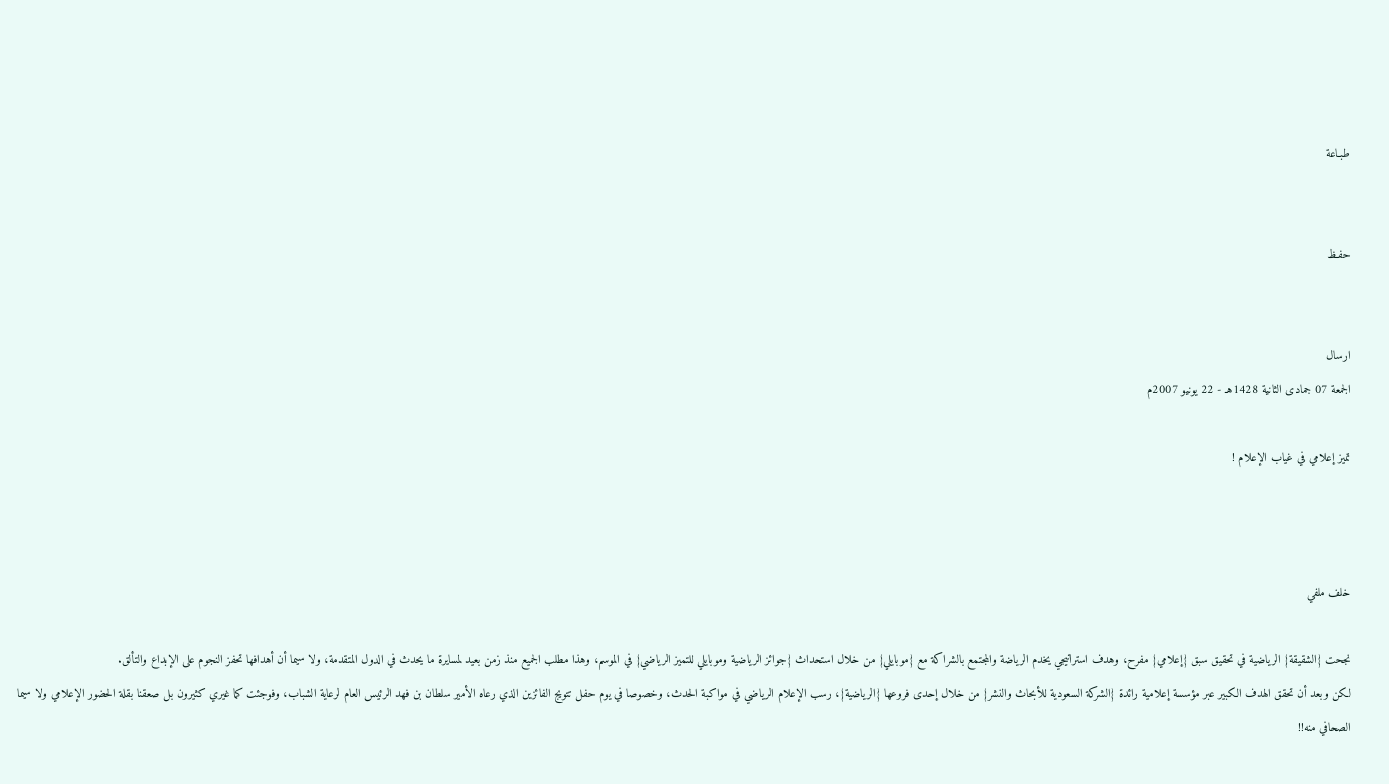طبـاعة


حفـظ


ارسال
الجمعة 07 جمادى الثانية 1428هـ - 22 يونيو 2007م

تميز إعلامي في غياب الإعلام !



خلف ملفي

نجحت {الشقيقة} الرياضية في تحقيق سبق {إعلامي} مفرح، وهدف استراتيجي يخدم الرياضة والمجتمع بالشراكة مع {موبايلي} من خلال استحداث {جوائز الرياضية وموبايلي للتميز الرياضي} في الموسم، وهذا مطلب الجميع منذ زمن بعيد لمسايرة ما يحدث في الدول المتقدمة، ولا سيما أن أهدافها تحفز النجوم على الإبداع والتألق.
لكن وبعد أن تحقق الهدف الكبير عبر مؤسسة إعلامية رائدة {الشركة السعودية للأبحاث والنشر} من خلال إحدى فروعها {الرياضية}، رسب الإعلام الرياضي في مواكبة الحدث، وخصوصا في يوم حفل تتويج الفائزين الذي رعاه الأمير سلطان بن فهد الرئيس العام لرعاية الشباب، وفوجئت كما غيري كثيرون بل صعقنا بقلة الحضور الإعلامي ولا سيما الصحافي منه!!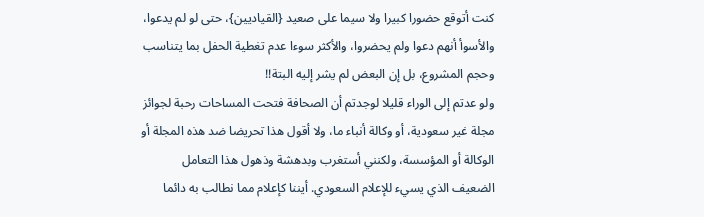كنت أتوقع حضورا كبيرا ولا سيما على صعيد {القياديين}، حتى لو لم يدعوا، والأسوأ أنهم دعوا ولم يحضروا، والأكثر سوءا عدم تغطية الحفل بما يتناسب وحجم المشروع، بل إن البعض لم يشر إليه البتة!!
ولو عدتم إلى الوراء قليلا لوجدتم أن الصحافة فتحت المساحات رحبة لجوائز مجلة غير سعودية، أو وكالة أنباء ما، ولا أقول هذا تحريضا ضد هذه المجلة أو الوكالة أو المؤسسة، ولكنني أستغرب وبدهشة وذهول هذا التعامل الضعيف الذي يسيء للإعلام السعودي. أيننا كإعلام مما نطالب به دائما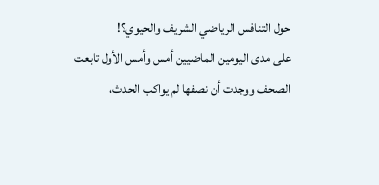حول التنافس الرياضي الشريف والحيوي؟!
على مدى اليومين الماضيين أمس وأمس الأول تابعت الصحف ووجدت أن نصفها لم يواكب الحدث،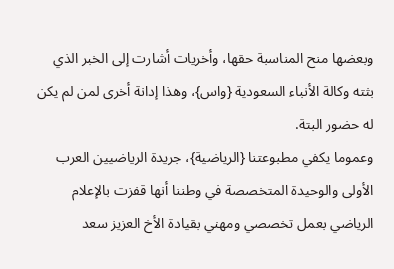وبعضها منح المناسبة حقها، وأخريات أشارت إلى الخبر الذي بثته وكالة الأنباء السعودية {واس}، وهذا إدانة أخرى لمن لم يكن له حضور البتة.
وعموما يكفي مطبوعتنا {الرياضية}، جريدة الرياضيين العرب الأولى والوحيدة المتخصصة في وطننا أنها قفزت بالإعلام الرياضي بعمل تخصصي ومهني بقيادة الأخ العزيز سعد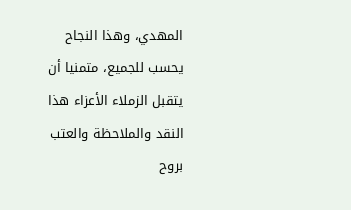المهدي، وهذا النجاح يحسب للجميع، متمنيا أن يتقبل الزملاء الأعزاء هذا النقد والملاحظة والعتب بروح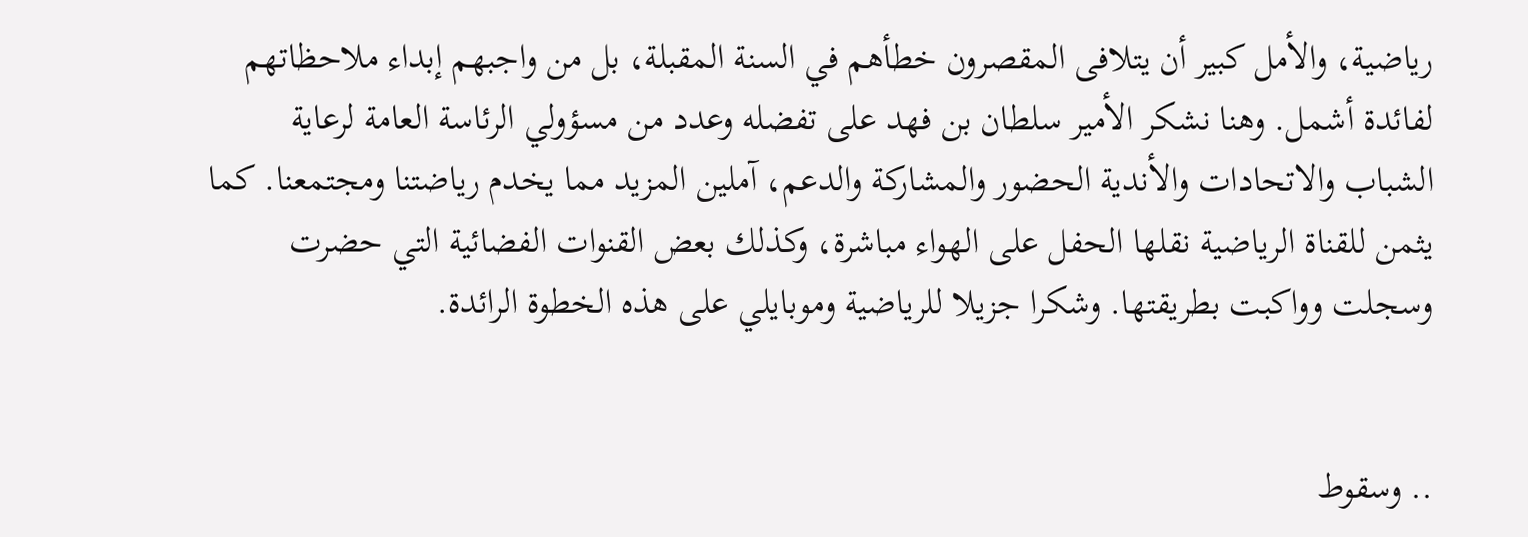رياضية، والأمل كبير أن يتلافى المقصرون خطأهم في السنة المقبلة، بل من واجبهم إبداء ملاحظاتهم لفائدة أشمل. وهنا نشكر الأمير سلطان بن فهد على تفضله وعدد من مسؤولي الرئاسة العامة لرعاية الشباب والاتحادات والأندية الحضور والمشاركة والدعم، آملين المزيد مما يخدم رياضتنا ومجتمعنا. كما يثمن للقناة الرياضية نقلها الحفل على الهواء مباشرة، وكذلك بعض القنوات الفضائية التي حضرت وسجلت وواكبت بطريقتها. وشكرا جزيلا للرياضية وموبايلي على هذه الخطوة الرائدة.


.. وسقوط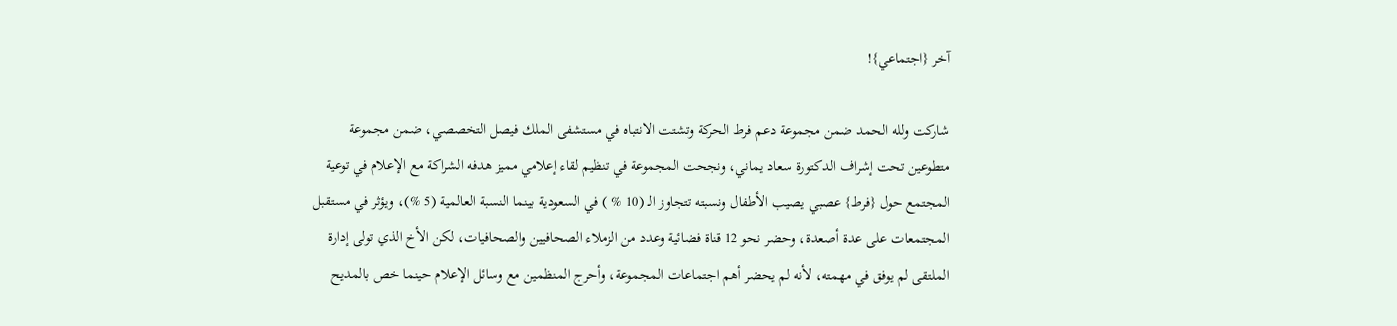آخر {اجتماعي}!

شاركت ولله الحمد ضمن مجموعة دعم فرط الحركة وتشتت الانتباه في مستشفى الملك فيصل التخصصي، ضمن مجموعة متطوعين تحت إشراف الدكتورة سعاد يماني، ونجحت المجموعة في تنظيم لقاء إعلامي مميز هدفه الشراكة مع الإعلام في توعية المجتمع حول {فرط} عصبي يصيب الأطفال ونسبته تتجاوز الـ (10 % ) في السعودية بينما النسبة العالمية (5 %)، ويؤثر في مستقبل المجتمعات على عدة أصعدة، وحضر نحو 12 قناة فضائية وعدد من الزملاء الصحافيين والصحافيات، لكن الأخ الذي تولى إدارة الملتقى لم يوفق في مهمته، لأنه لم يحضر أهم اجتماعات المجموعة، وأحرج المنظمين مع وسائل الإعلام حينما خص بالمديح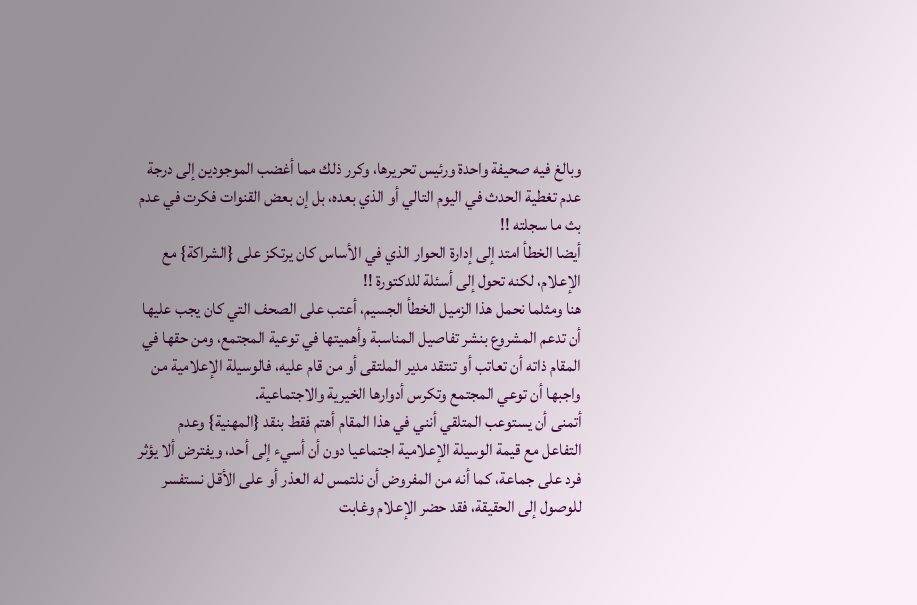وبالغ فيه صحيفة واحدة ورئيس تحريرها، وكرر ذلك مما أغضب الموجودين إلى درجة عدم تغطية الحدث في اليوم التالي أو الذي بعده، بل إن بعض القنوات فكرت في عدم بث ما سجلته !!
أيضا الخطأ امتد إلى إدارة الحوار الذي في الأساس كان يرتكز على {الشراكة} مع الإعلام، لكنه تحول إلى أسئلة للدكتورة !!
هنا ومثلما نحمل هذا الزميل الخطأ الجسيم، أعتب على الصحف التي كان يجب عليها أن تدعم المشروع بنشر تفاصيل المناسبة وأهميتها في توعية المجتمع، ومن حقها في المقام ذاته أن تعاتب أو تنتقد مدير الملتقى أو من قام عليه، فالوسيلة الإعلامية من واجبها أن توعي المجتمع وتكرس أدوارها الخيرية والاجتماعية.
أتمنى أن يستوعب المتلقي أنني في هذا المقام أهتم فقط بنقد {المهنية} وعدم التفاعل مع قيمة الوسيلة الإعلامية اجتماعيا دون أن أسيء إلى أحد، ويفترض ألا يؤثر فرد على جماعة، كما أنه من المفروض أن نلتمس له العذر أو على الأقل نستفسر للوصول إلى الحقيقة، فقد حضر الإعلام وغابت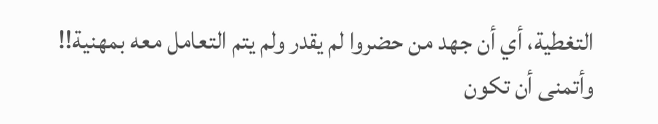التغطية، أي أن جهد من حضروا لم يقدر ولم يتم التعامل معه بمهنية!!
وأتمنى أن تكون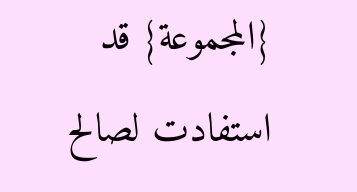{المجموعة} قد استفادت لصالح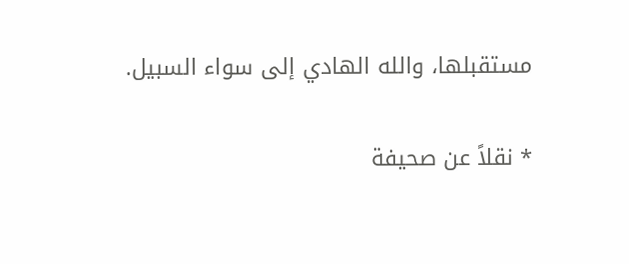مستقبلها، والله الهادي إلى سواء السبيل.

* نقلاً عن صحيفة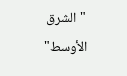"الشرق الأوسط"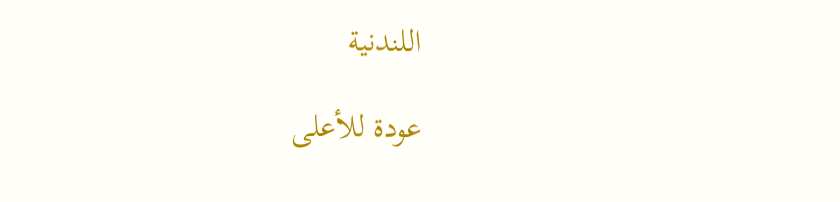اللندنية

عودة للأعلى